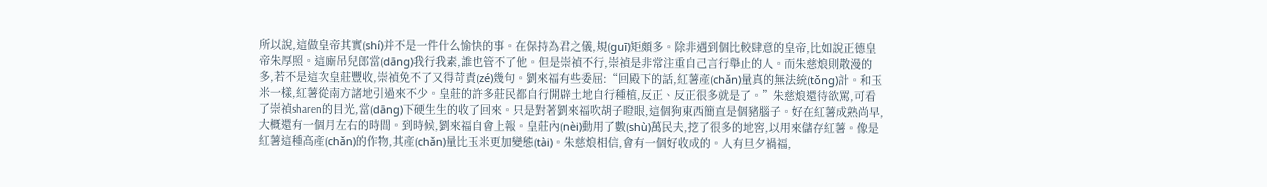所以說,這做皇帝其實(shí)并不是一件什么愉快的事。在保持為君之儀,規(guī)矩頗多。除非遇到個比較肆意的皇帝,比如說正德皇帝朱厚照。這廝吊兒郎當(dāng)我行我素,誰也管不了他。但是崇禎不行,崇禎是非常注重自己言行舉止的人。而朱慈烺則散漫的多,若不是這次皇莊豐收,崇禎免不了又得苛責(zé)幾句。劉來福有些委屈:“回殿下的話,紅薯產(chǎn)量真的無法統(tǒng)計。和玉米一樣,紅薯從南方諸地引過來不少。皇莊的許多莊民都自行開辟土地自行種植,反正、反正很多就是了。”朱慈烺還待欲罵,可看了崇禎sharen的目光,當(dāng)下硬生生的收了回來。只是對著劉來福吹胡子瞪眼,這個狗東西簡直是個豬腦子。好在紅薯成熟尚早,大概還有一個月左右的時間。到時候,劉來福自會上報。皇莊內(nèi)動用了數(shù)萬民夫,挖了很多的地窖,以用來儲存紅薯。像是紅薯這種高產(chǎn)的作物,其產(chǎn)量比玉米更加變態(tài)。朱慈烺相信,會有一個好收成的。人有旦夕禍福,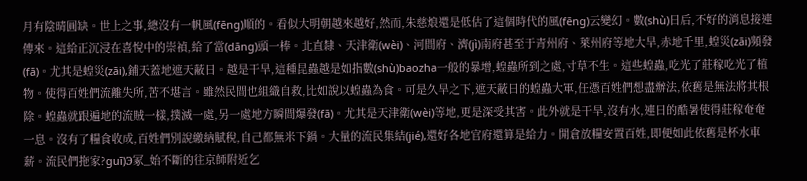月有陰晴圓缺。世上之事,總沒有一帆風(fēng)順的。看似大明朝越來越好,然而,朱慈烺還是低估了這個時代的風(fēng)云變幻。數(shù)日后,不好的消息接連傳來。這給正沉浸在喜悅中的崇禎,給了當(dāng)頭一棒。北直隸、天津衛(wèi)、河間府、濟(jì)南府甚至于青州府、萊州府等地大旱,赤地千里,蝗災(zāi)頻發(fā)。尤其是蝗災(zāi),鋪天蓋地遮天蔽日。越是干旱,這種昆蟲越是如指數(shù)baozha一般的暴增,蝗蟲所到之處,寸草不生。這些蝗蟲,吃光了莊稼吃光了植物。使得百姓們流離失所,苦不堪言。雖然民間也組織自救,比如說以蝗蟲為食。可是久旱之下,遮天蔽日的蝗蟲大軍,任憑百姓們想盡辦法,依舊是無法將其根除。蝗蟲就跟遍地的流賊一樣,撲滅一處,另一處地方瞬間爆發(fā)。尤其是天津衛(wèi)等地,更是深受其害。此外就是干旱,沒有水,連日的酷暑使得莊稼奄奄一息。沒有了糧食收成,百姓們別說繳納賦稅,自己都無米下鍋。大量的流民集結(jié),還好各地官府還算是給力。開倉放糧安置百姓,即便如此依舊是杯水車薪。流民們拖家?guī)Э冢_始不斷的往京師附近乞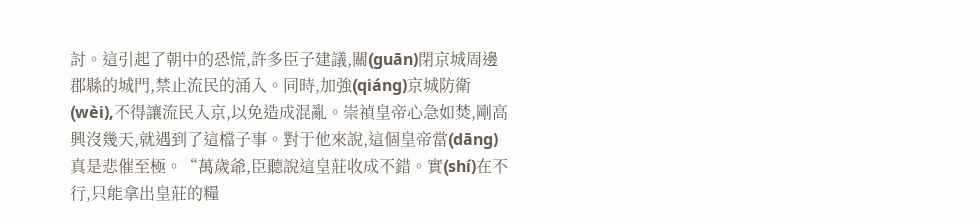討。這引起了朝中的恐慌,許多臣子建議,關(guān)閉京城周邊郡縣的城門,禁止流民的涌入。同時,加強(qiáng)京城防衛(wèi),不得讓流民入京,以免造成混亂。崇禎皇帝心急如焚,剛高興沒幾天,就遇到了這檔子事。對于他來說,這個皇帝當(dāng)真是悲催至極。“萬歲爺,臣聽說這皇莊收成不錯。實(shí)在不行,只能拿出皇莊的糧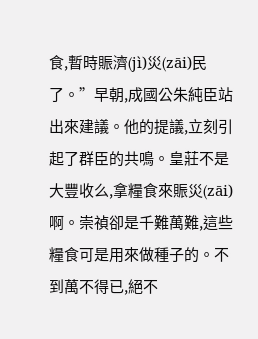食,暫時賑濟(jì)災(zāi)民了。”早朝,成國公朱純臣站出來建議。他的提議,立刻引起了群臣的共鳴。皇莊不是大豐收么,拿糧食來賑災(zāi)啊。崇禎卻是千難萬難,這些糧食可是用來做種子的。不到萬不得已,絕不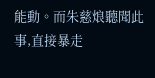能動。而朱慈烺聽聞此事,直接暴走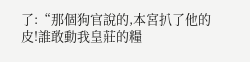了:“那個狗官說的,本宮扒了他的皮!誰敢動我皇莊的糧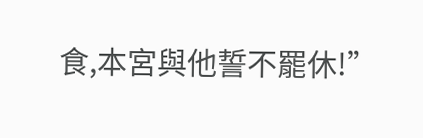食,本宮與他誓不罷休!”